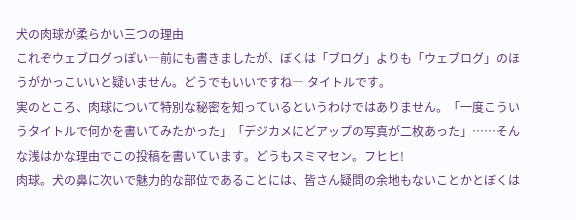犬の肉球が柔らかい三つの理由
これぞウェブログっぽい―前にも書きましたが、ぼくは「ブログ」よりも「ウェブログ」のほうがかっこいいと疑いません。どうでもいいですね― タイトルです。
実のところ、肉球について特別な秘密を知っているというわけではありません。「一度こういうタイトルで何かを書いてみたかった」「デジカメにどアップの写真が二枚あった」……そんな浅はかな理由でこの投稿を書いています。どうもスミマセン。フヒヒ!
肉球。犬の鼻に次いで魅力的な部位であることには、皆さん疑問の余地もないことかとぼくは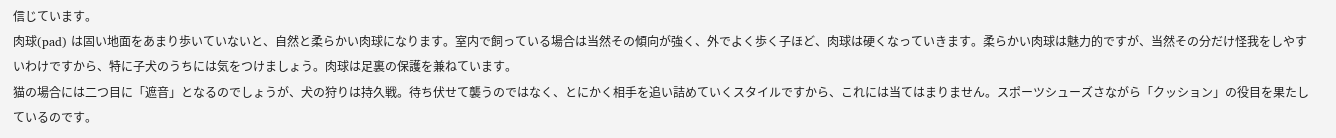信じています。
肉球(pad) は固い地面をあまり歩いていないと、自然と柔らかい肉球になります。室内で飼っている場合は当然その傾向が強く、外でよく歩く子ほど、肉球は硬くなっていきます。柔らかい肉球は魅力的ですが、当然その分だけ怪我をしやすいわけですから、特に子犬のうちには気をつけましょう。肉球は足裏の保護を兼ねています。
猫の場合には二つ目に「遮音」となるのでしょうが、犬の狩りは持久戦。待ち伏せて襲うのではなく、とにかく相手を追い詰めていくスタイルですから、これには当てはまりません。スポーツシューズさながら「クッション」の役目を果たしているのです。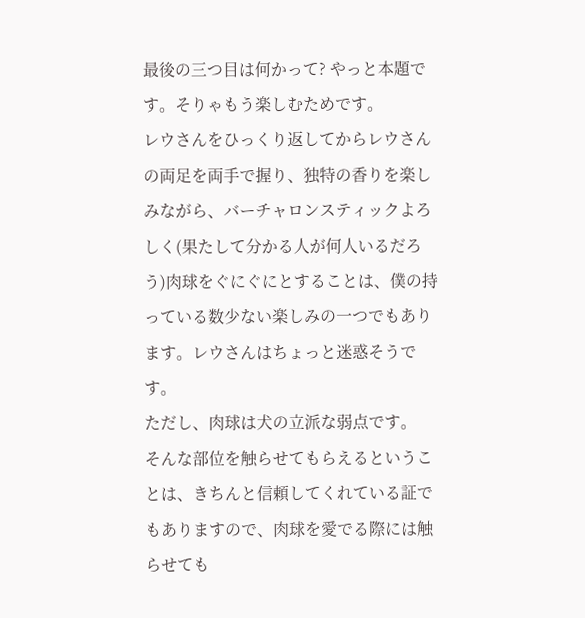最後の三つ目は何かって? やっと本題です。そりゃもう楽しむためです。
レウさんをひっくり返してからレウさんの両足を両手で握り、独特の香りを楽しみながら、バーチャロンスティックよろしく(果たして分かる人が何人いるだろう)肉球をぐにぐにとすることは、僕の持っている数少ない楽しみの一つでもあります。レウさんはちょっと迷惑そうです。
ただし、肉球は犬の立派な弱点です。
そんな部位を触らせてもらえるということは、きちんと信頼してくれている証でもありますので、肉球を愛でる際には触らせても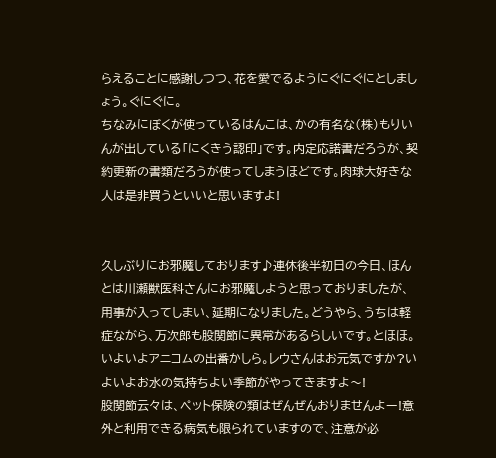らえることに感謝しつつ、花を愛でるようにぐにぐにとしましょう。ぐにぐに。
ちなみにぼくが使っているはんこは、かの有名な(株)もりいんが出している「にくきう認印」です。内定応諾書だろうが、契約更新の書類だろうが使ってしまうほどです。肉球大好きな人は是非買うといいと思いますよ!


久しぶりにお邪魔しております♪連休後半初日の今日、ほんとは川瀬獣医科さんにお邪魔しようと思っておりましたが、用事が入ってしまい、延期になりました。どうやら、うちは軽症ながら、万次郎も股関節に異常があるらしいです。とほほ。
いよいよアニコムの出番かしら。レウさんはお元気ですか?いよいよお水の気持ちよい季節がやってきますよ〜!
股関節云々は、ペット保険の類はぜんぜんおりませんよー!意外と利用できる病気も限られていますので、注意が必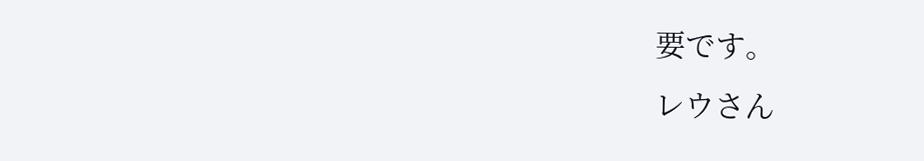要です。
レウさん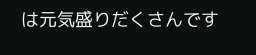は元気盛りだくさんです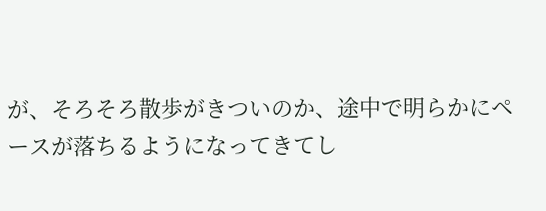が、そろそろ散歩がきついのか、途中で明らかにペースが落ちるようになってきてし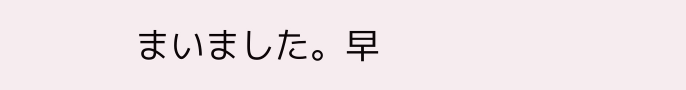まいました。早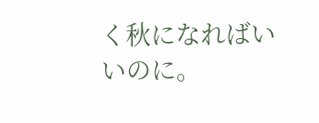く秋になればいいのに。